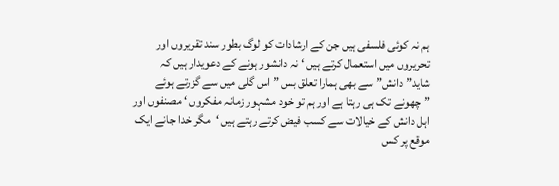ہم نہ کوئی فلسفی ہیں جن کے ارشادات کو لوگ بطور سند تقریروں اور تحریروں میں استعمال کرتے ہیں ‘ نہ دانشور ہونے کے دعویدار ہیں کہ شاید”دانش” سے بھی ہمارا تعلق بس ” اس گلی میں سے گزرتے ہوئے ”چھونے تک ہی رہتا ہے اور ہم تو خود مشہور زمانہ مفکروں ‘ مصنفوں اور اہل دانش کے خیالات سے کسب فیض کرتے رہتے ہیں ‘مگر خدا جانے ایک موقع پر کس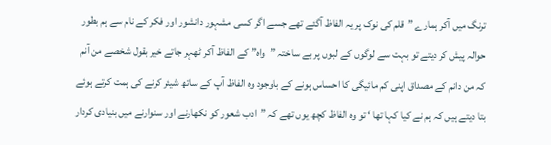ترنگ میں آکر ہمارے ”قلم کی نوک پر یہ الفاظ آگئے تھے جسے اگر کسی مشہور دانشور اور فکر کے نام سے ہم بطور حوالہ پیش کر دیتے تو بہت سے لوگوں کے لبوں پر بے ساختہ ”واہ” کے الفاظ آکر ٹھہر جاتے خیر بقول شخصے من آنم کہ من دانم کے مصداق اپنی کم مائیگی کا احساس ہونے کے باوجود وہ الفاظ آپ کے ساتھ شیئر کرنے کی ہمت کرتے ہوئے بتا دیتے ہیں کہ ہم نے کیا کہا تھا ‘ تو وہ الفاظ کچھ یوں تھے کہ ”ادب شعور کو نکھارنے اور سنوارنے میں بنیادی کردار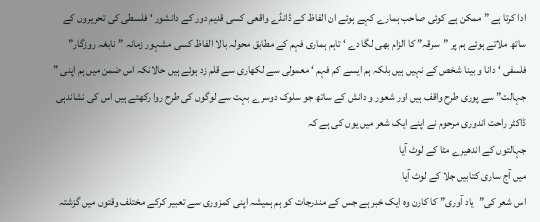ادا کرتا ہے ” ممکن ہے کوئی صاحب ہمارے کہے ہوئے ان الفاظ کے ڈانڈے واقعی کسی قدیم دور کے دانشور ‘ فلسطی کی تحریروں کے ساتھ ملاتے ہوئے ہم پر ”سرقہ” کا الزام بھی لگا دے ‘ تاہم ہماری فہم کے مطابق محولہ بالا الفاظ کسی مشہور زمانہ ”نابغہ روزگار” فلسفی ‘ دانا و بینا شخص کے نہیں ہیں بلکہ ہم ایسے کم فہم ‘ معمولی سے لکھاری سے قلم زد ہوئے ہیں حالانکہ اس ضمن میں ہم اپنی ” جہالت” سے پوری طرح واقف ہیں اور شعور و دانش کے ساتھ جو سلوک دوسرے بہت سے لوگوں کی طرح روا رکھتے ہیں اس کی نشاندہی ڈاکٹر راحت اندوری مرحوم نے اپنے ایک شعر میں یوں کی ہے کہ
جہالتوں کے اندھیرے مٹا کے لوٹ آیا
میں آج ساری کتابیں جلا کے لوٹ آیا
اس شعر کی”یاد آوری” کا کارن وہ ایک خبر ہے جس کے مندرجات کو ہم ہمیشہ اپنی کمزوری سے تعبیر کرکے مختلف وقتوں میں گزشتہ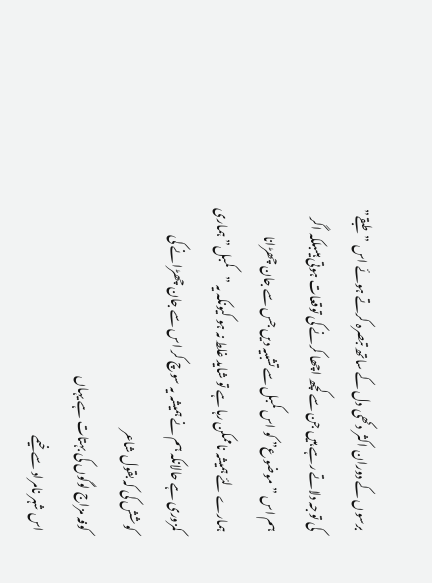برسوں کے دوران اکثر دکھی دل کے ساتھ تبصرہ کرتے ہوئے اس ”طبقے” کی توجہ دلاتے رہے ہیں جن سے کچھ اچھا کرنے کی توقعات ہوتی ہیںبلکہ اگر ہم اس ”موضوع” کو اس کمبل سے تشبیہ دیں جس سے جان چھڑانا ہمارے لئے ہمیشہ ناممکن رہا ہے تو شاید غلط نہ ہو کیونکہ یہ ”کمبل” ہماری کمزوری ہے حالانکہ ہم نے ہمیشہ یہ سوچ کر اس سے جان چھڑانے کی کوشش کی کہ بقول شاعر
کوفہ مزاج لوگوں کی بہتات ہے یہاں
اس شہر نامراد سے خیمے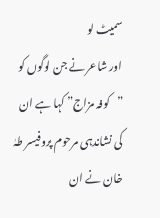سمیٹ لو
اور شاعر نے جن لوگوں کو ”کوفہ مزاج” کہا ہے ان کی نشاندہی مرحوم پروفیسر طہٰ خان نے ان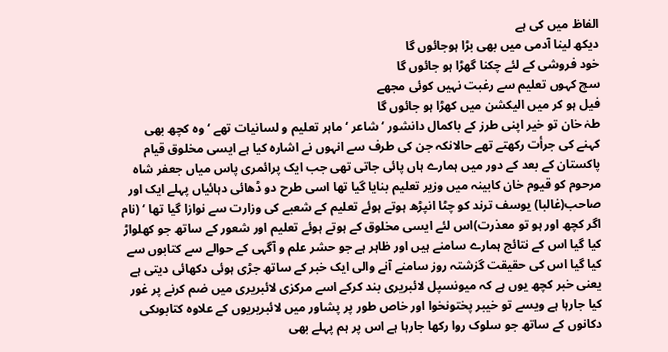الفاظ میں کی ہے
دیکھ لینا آدمی میں بھی بڑا ہوجائوں گا
خود فروشی کے لئے چکنا گھڑا ہو جائوں گا
سچ کہوں تعلیم سے رغبت نہیں کوئی مجھے
فیل ہو کر میں الیکشن میں کھڑا ہو جائوں گا
طہٰ خان تو خیر اپنی طرز کے باکمال دانشور ‘ شاعر ‘ ماہر تعلیم و لسانیات تھے ‘ وہ کچھ بھی کہنے کی جرأت رکھتے تھے حالانکہ جن کی طرف سے انہوں نے اشارہ کیا ہے ایسی مخلوق قیام پاکستان کے بعد کے دور میں ہمارے ہاں پائی جاتی تھی جب ایک پرائمری پاس میاں جعفر شاہ مرحوم کو قیوم خان کابینہ میں وزیر تعلیم بنایا گیا تھا اسی طرح دو ڈھائی دہائیاں پہلے ایک اور صاحب(غالبا) یوسف ترند کو چٹا انپڑھ ہوتے ہوئے تعلیم کے شعبے کی وزارت سے نوازا گیا تھا ‘ (نام اگر کچھ اور ہو تو معذرت)اس لئے ایسی مخلوق کے ہوتے ہوئے تعلیم اور شعور کے ساتھ جو کھلواڑ کیا گیا اس کے نتائج ہمارے سامنے ہیں اور ظاہر ہے جو حشر علم و آگہی کے حوالے سے کتابوں سے کیا گیا اس کی حقیقت گزشتہ روز سامنے آنے والی ایک خبر کے ساتھ جڑی ہوئی دکھائی دیتی ہے یعنی خبر کچھ یوں ہے کہ میونسپل لائبریری بند کرکے اسے مرکزی لائبریری میں ضم کرنے پر غور کیا جارہا ہے ویسے تو خیبر پختونخوا اور خاص طور پر پشاور میں لائبریریوں کے علاوہ کتابوںکی دکانوں کے ساتھ جو سلوک روا رکھا جارہا ہے اس پر ہم پہلے بھی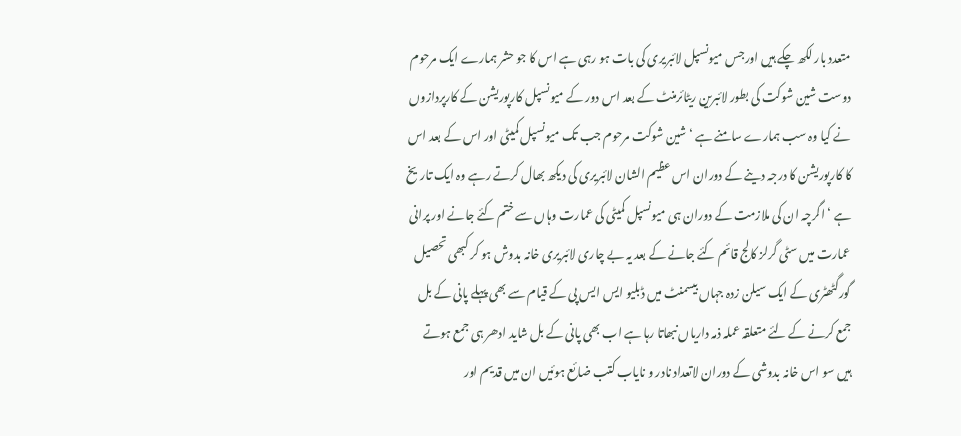متعدد بار لکھ چکے ہیں اورجس میونسپل لائبریری کی بات ہو رہی ہے اس کا جو حشر ہمارے ایک مرحوم دوست شین شوکت کی بطور لائبرین ریٹائرمنٹ کے بعد اس دور کے میونسپل کارپوریشن کے کارپردازوں نے کیا وہ سب ہمارے سامنے ہے ‘ شین شوکت مرحوم جب تک میونسپل کمیٹی اور اس کے بعد اس کا کارپوریشن کا درجہ دینے کے دوران اس عظیم الشان لائبریری کی دیکھ بھال کرتے رہے وہ ایک تاریخ ہے ‘ اگرچہ ان کی ملازمت کے دوران ہی میونسپل کمیٹی کی عمارت وہاں سے ختم کئے جانے اور پرانی عمارت میں سٹی گرلز کالج قائم کئے جانے کے بعد یہ بے چاری لائبریری خانہ بدوش ہو کر کبھی تحصیل گورگٹھٹری کے ایک سیلن زدہ جہاں بیسمنٹ میں ڈبلیو ایس ایس پی کے قیام سے بھی پہلے پانی کے بل جمع کرنے کے لئے متعلقہ عملہ ذمہ داریاں نبھاتا رہا ہے اب بھی پانی کے بل شاید ادھر ہی جمع ہوتے ہیں سو اس خانہ بدوشی کے دوران لاتعداد نادر و نایاب کتب ضائع ہوئیں ان میں قدیم اور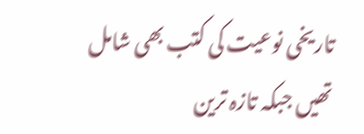تاریخی نوعیت کی کتب بھی شامل تھیں جبکہ تازہ ترین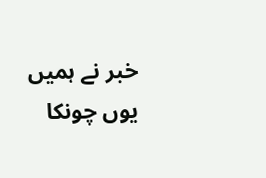خبر نے ہمیں یوں چونکا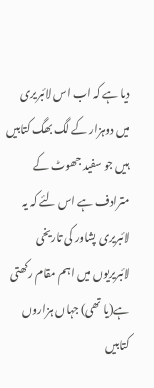دیا ہے کہ اب اس لائبریری میں دوہزار کے لگ بھگ کتابیں ہیں جو سفید جھوٹ کے مترادف ہے اس لئے کہ یہ لائبریری پشاور کی تاریخی لائبریریوں میں اہم مقام رکھتی ہے(یا تھی) جہاں ہزاروں کتابیں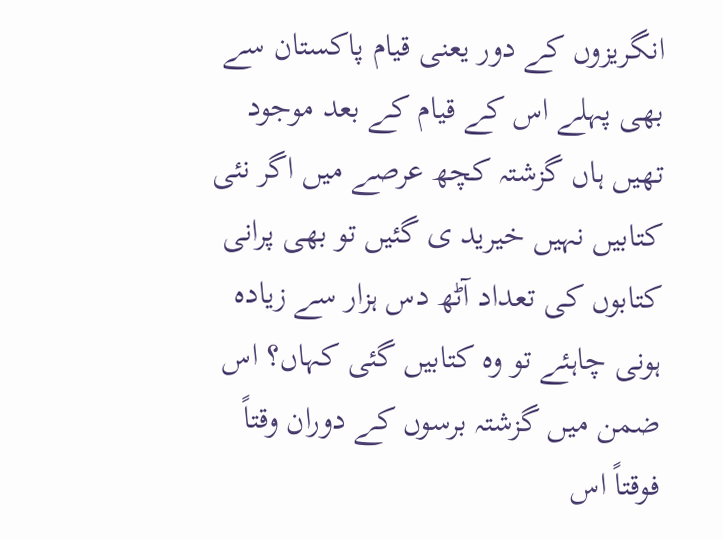انگریزوں کے دور یعنی قیام پاکستان سے بھی پہلے اس کے قیام کے بعد موجود تھیں ہاں گزشتہ کچھ عرصے میں اگر نئی کتابیں نہیں خیرید ی گئیں تو بھی پرانی کتابوں کی تعداد آٹھ دس ہزار سے زیادہ ہونی چاہئے تو وہ کتابیں گئی کہاں؟ اس ضمن میں گزشتہ برسوں کے دوران وقتاً فوقتاً اس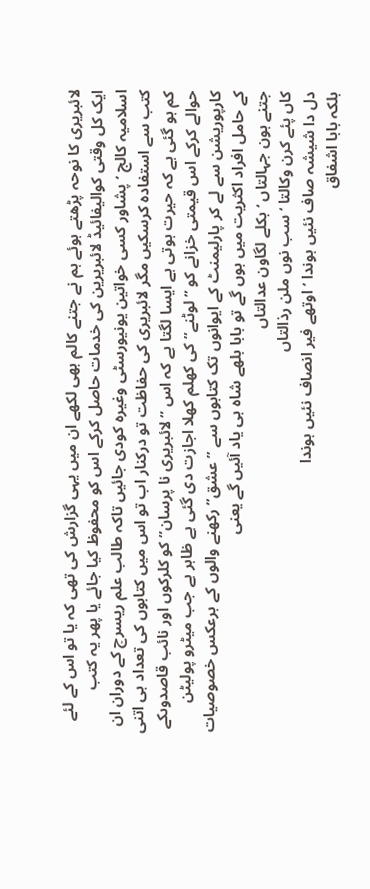لائبریری کا نوحہ پڑھتے ہوئے ہم نے جتنے کالم بھی لکھے ان میں یہی گزارش کی تھی کہ یا تو اس کے لئے ایک کل وقتی کوالیفائیڈ لائبریرین کی خدمات حاصل کرکے اس کو محفوظ کیا جائے یا پھر یہ کتب اسلامیہ کالج ‘ پشاور کسی خواتین یونیورسٹی وغیرہ کودی جائیں تاکہ طالب علم ریسرچ کے دوران ان کتب سے استفادہ کرسکیں مگر لائبریری کی حفاظت تو درکنار اب تو اس میں کتابوں کی تعداد ہی اتنی کم ہو گئی ہے کہ حیرت ہوتی ہے ایسا لگتا ہے کہ اس ”لائبریری نا پرسان” کو کلرکوں اور نائب قاصدوںکے حوالے کرکے اس قیمتی خزانے کو ”لوٹنے” کی کھلم کھلا اجازت دی گئی ہے ظاہر ہے جب میٹرو پولیٹن کارپوریشن سے لے کر پارلیمنٹ کے ایوانوں تک کتابوں سے ”عشق” رکھنے والوں کے برعکس خصوصیات کے حامل افراد اکثریت میں ہوں گے تو بابا بلھے شاہ ہی یاد آئیں گے یعنی
جتنے ہون جہالتاں ‘ بکلے لگاون عدالتاں
کاں پئے کرن وکالتا ‘ سب نوں ملن رذالتاں
دل دا شیشہ صاف نئیں ہوندا ‘ اوتھے فیر انصاف نئیں ہوندا
بلکہ بابا اشفاق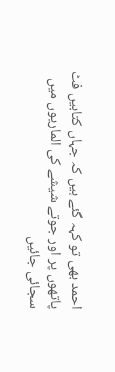احمد بھی تو کہہ گئے ہیں کہ جہاں کتابیں فٹ پاتھوں پر اور جوتے شیشے کی الماریوں میں سجائی جائیں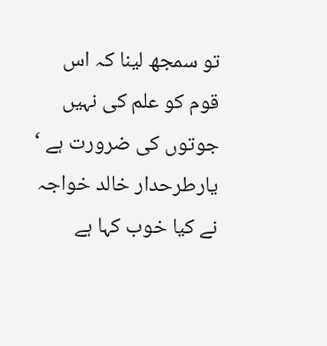تو سمجھ لینا کہ اس قوم کو علم کی نہیں جوتوں کی ضرورت ہے ‘ یارطرحدار خالد خواجہ نے کیا خوب کہا ہے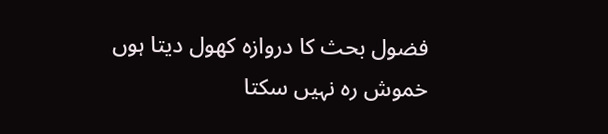فضول بحث کا دروازہ کھول دیتا ہوں
خموش رہ نہیں سکتا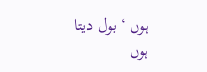ہوں ‘ بول دیتا ہوں